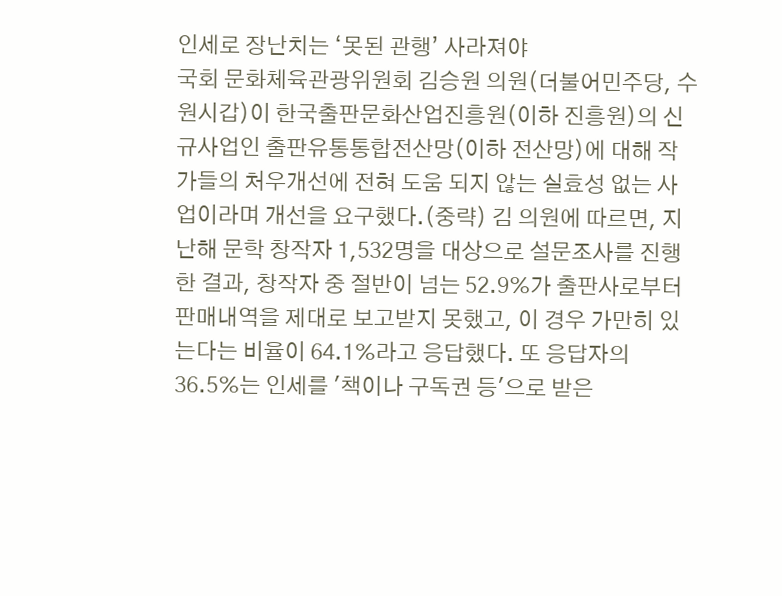인세로 장난치는 ‘못된 관행’ 사라져야
국회 문화체육관광위원회 김승원 의원(더불어민주당, 수원시갑)이 한국출판문화산업진흥원(이하 진흥원)의 신규사업인 출판유통통합전산망(이하 전산망)에 대해 작가들의 처우개선에 전혀 도움 되지 않는 실효성 없는 사업이라며 개선을 요구했다.(중략) 김 의원에 따르면, 지난해 문학 창작자 1,532명을 대상으로 설문조사를 진행한 결과, 창작자 중 절반이 넘는 52.9%가 출판사로부터 판매내역을 제대로 보고받지 못했고, 이 경우 가만히 있는다는 비율이 64.1%라고 응답했다. 또 응답자의 36.5%는 인세를 '책이나 구독권 등'으로 받은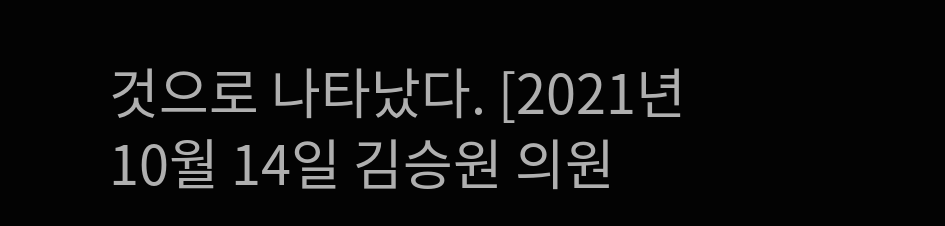것으로 나타났다. [2021년 10월 14일 김승원 의원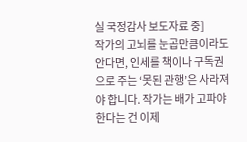실 국정감사 보도자료 중]
작가의 고뇌를 눈곱만큼이라도 안다면, 인세를 책이나 구독권으로 주는 ‘못된 관행’은 사라져야 합니다. 작가는 배가 고파야 한다는 건 이제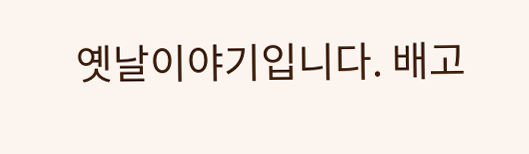옛날이야기입니다. 배고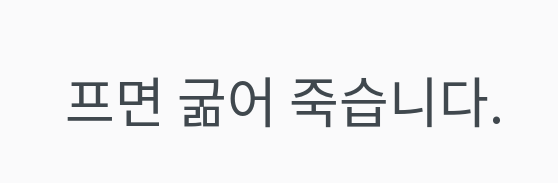프면 굶어 죽습니다.